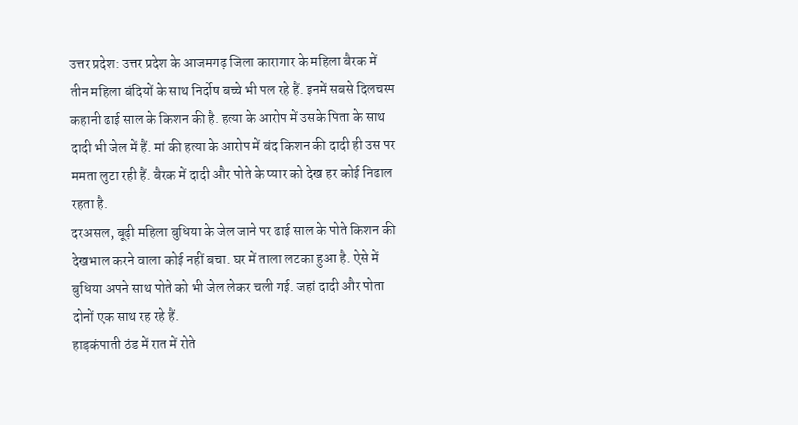उत्तर प्रदेश: उत्तर प्रदेश के आजमगढ़ जिला कारागार के महिला बैरक में तीन महिला बंदियों के साथ निर्दोष बच्चे भी पल रहे हैं. इनमें सबसे दिलचस्प कहानी ढाई साल के किशन की है. हत्या के आरोप में उसके पिता के साथ दादी भी जेल में हैं. मां की हत्या के आरोप में बंद किशन की दादी ही उस पर ममता लुटा रही हैं. बैरक में दादी और पोते के प्यार को देख हर कोई निढाल रहता है.
दरअसल, बूढ़ी महिला बुधिया के जेल जाने पर ढाई साल के पोते किशन की देखभाल करने वाला कोई नहीं बचा. घर में ताला लटका हुआ है. ऐसे में बुधिया अपने साथ पोते को भी जेल लेकर चली गई. जहां दादी और पोता दोनों एक साथ रह रहे हैं.
हाड़कंपाती ठंड में रात में रोते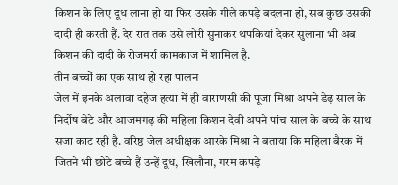किशन के लिए दूध लाना हो या फिर उसके गीले कपड़े बदलना हो, सब कुछ उसकी दादी ही करती हैं. देर रात तक उसे लोरी सुनाकर थपकियां देकर सुलाना भी अब किशन की दादी के रोजमर्रा कामकाज में शामिल है.
तीन बच्चों का एक साथ हो रहा पालन
जेल में इनके अलावा दहेज हत्या में ही वाराणसी की पूजा मिश्रा अपने डेढ़ साल के निर्दोष बेटे और आजमगढ़ की महिला किशन देवी अपने पांच साल के बच्चे के साथ सजा काट रही है. वरिष्ठ जेल अधीक्षक आरके मिश्रा ने बताया कि महिला बैरक में जितने भी छोटे बच्चे हैं उन्हें दूध, खिलौना, गरम कपड़े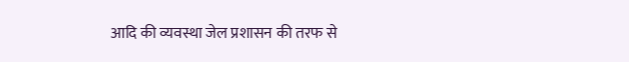आदि की व्यवस्था जेल प्रशासन की तरफ से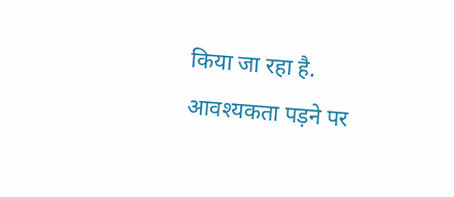किया जा रहा है. आवश्यकता पड़ने पर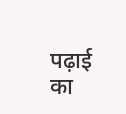पढ़ाई का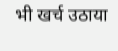भी खर्च उठाया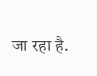जा रहा है.